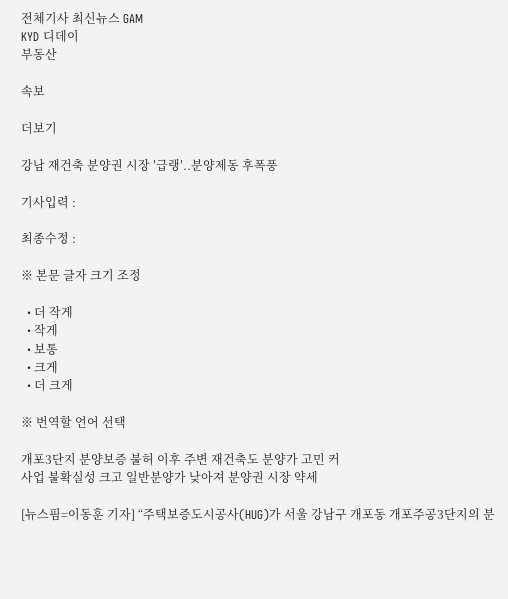전체기사 최신뉴스 GAM
KYD 디데이
부동산

속보

더보기

강남 재건축 분양권 시장 ′급랭′..분양제동 후폭풍

기사입력 :

최종수정 :

※ 본문 글자 크기 조정

  • 더 작게
  • 작게
  • 보통
  • 크게
  • 더 크게

※ 번역할 언어 선택

개포3단지 분양보증 불허 이후 주변 재건축도 분양가 고민 커
사업 불확실성 크고 일반분양가 낮아져 분양권 시장 약세

[뉴스핌=이동훈 기자] “주택보증도시공사(HUG)가 서울 강남구 개포동 개포주공3단지의 분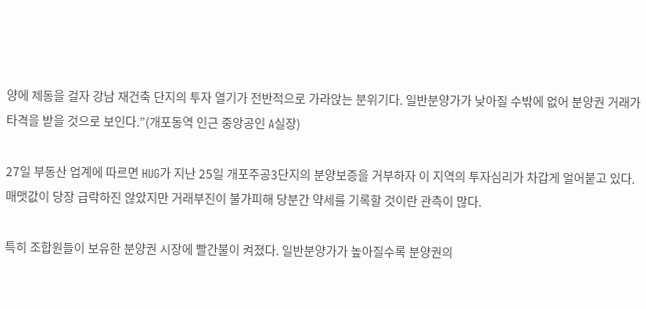양에 제동을 걸자 강남 재건축 단지의 투자 열기가 전반적으로 가라앉는 분위기다. 일반분양가가 낮아질 수밖에 없어 분양권 거래가 타격을 받을 것으로 보인다.”(개포동역 인근 중앙공인 A실장)

27일 부동산 업계에 따르면 HUG가 지난 25일 개포주공3단지의 분양보증을 거부하자 이 지역의 투자심리가 차갑게 얼어붙고 있다. 매맷값이 당장 급락하진 않았지만 거래부진이 불가피해 당분간 약세를 기록할 것이란 관측이 많다.

특히 조합원들이 보유한 분양권 시장에 빨간불이 켜졌다. 일반분양가가 높아질수록 분양권의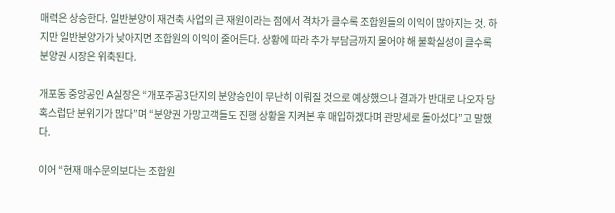매력은 상승한다. 일반분양이 재건축 사업의 큰 재원이라는 점에서 격차가 클수록 조합원들의 이익이 많아지는 것. 하지만 일반분양가가 낮아지면 조합원의 이익이 줄어든다. 상황에 따라 추가 부담금까지 물어야 해 불확실성이 클수록 분양권 시장은 위축된다.

개포동 중앙공인 A실장은 “개포주공3단지의 분양승인이 무난히 이뤄질 것으로 예상했으나 결과가 반대로 나오자 당혹스럽단 분위기가 많다”며 “분양권 가망고객들도 진행 상황을 지켜본 후 매입하겠다며 관망세로 돌아섰다”고 말했다.

이어 “현재 매수문의보다는 조합원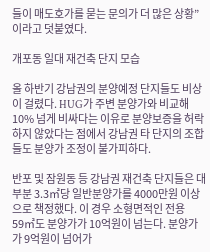들이 매도호가를 묻는 문의가 더 많은 상황”이라고 덧붙였다.

개포동 일대 재건축 단지 모습

올 하반기 강남권의 분양예정 단지들도 비상이 걸렸다. HUG가 주변 분양가와 비교해 10% 넘게 비싸다는 이유로 분양보증을 허락하지 않았다는 점에서 강남권 타 단지의 조합들도 분양가 조정이 불가피하다.

반포 및 잠원동 등 강남권 재건축 단지들은 대부분 3.3㎡당 일반분양가를 4000만원 이상으로 책정했다. 이 경우 소형면적인 전용 59㎡도 분양가가 10억원이 넘는다. 분양가가 9억원이 넘어가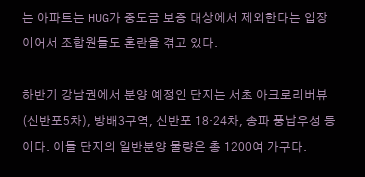는 아파트는 HUG가 중도금 보증 대상에서 제외한다는 입장이어서 조합원들도 혼란을 겪고 있다.

하반기 강남권에서 분양 예정인 단지는 서초 아크로리버뷰(신반포5차), 방배3구역, 신반포 18·24차, 송파 풍납우성 등이다. 이들 단지의 일반분양 물량은 총 1200여 가구다.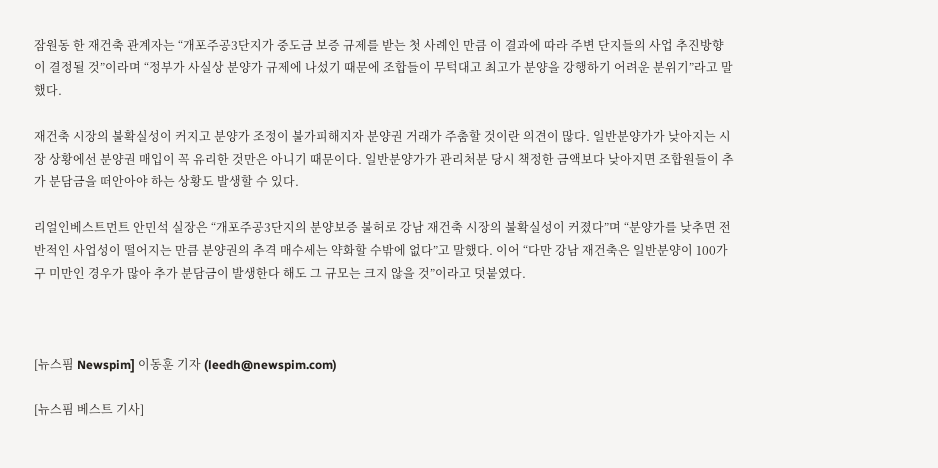잠원동 한 재건축 관계자는 “개포주공3단지가 중도금 보증 규제를 받는 첫 사례인 만큼 이 결과에 따라 주변 단지들의 사업 추진방향이 결정될 것”이라며 “정부가 사실상 분양가 규제에 나섰기 때문에 조합들이 무턱대고 최고가 분양을 강행하기 어려운 분위기”라고 말했다.

재건축 시장의 불확실성이 커지고 분양가 조정이 불가피해지자 분양권 거래가 주춤할 것이란 의견이 많다. 일반분양가가 낮아지는 시장 상황에선 분양권 매입이 꼭 유리한 것만은 아니기 때문이다. 일반분양가가 관리처분 당시 책정한 금액보다 낮아지면 조합원들이 추가 분담금을 떠안아야 하는 상황도 발생할 수 있다.

리얼인베스트먼트 안민석 실장은 “개포주공3단지의 분양보증 불허로 강남 재건축 시장의 불확실성이 커졌다”며 “분양가를 낮추면 전반적인 사업성이 떨어지는 만큼 분양권의 추격 매수세는 약화할 수밖에 없다”고 말했다. 이어 “다만 강남 재건축은 일반분양이 100가구 미만인 경우가 많아 추가 분담금이 발생한다 해도 그 규모는 크지 않을 것”이라고 덧붙였다.



[뉴스핌 Newspim] 이동훈 기자 (leedh@newspim.com)

[뉴스핌 베스트 기사]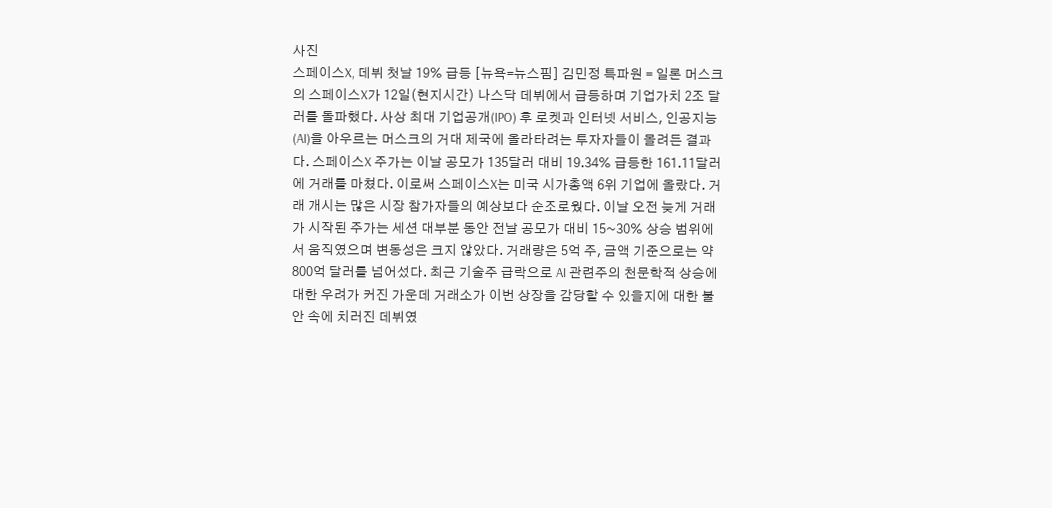사진
스페이스X, 데뷔 첫날 19% 급등 [뉴욕=뉴스핌] 김민정 특파원 = 일론 머스크의 스페이스X가 12일(현지시간) 나스닥 데뷔에서 급등하며 기업가치 2조 달러를 돌파했다. 사상 최대 기업공개(IPO) 후 로켓과 인터넷 서비스, 인공지능(AI)을 아우르는 머스크의 거대 제국에 올라타려는 투자자들이 몰려든 결과다. 스페이스X 주가는 이날 공모가 135달러 대비 19.34% 급등한 161.11달러에 거래를 마쳤다. 이로써 스페이스X는 미국 시가총액 6위 기업에 올랐다. 거래 개시는 많은 시장 참가자들의 예상보다 순조로웠다. 이날 오전 늦게 거래가 시작된 주가는 세션 대부분 동안 전날 공모가 대비 15~30% 상승 범위에서 움직였으며 변동성은 크지 않았다. 거래량은 5억 주, 금액 기준으로는 약 800억 달러를 넘어섰다. 최근 기술주 급락으로 AI 관련주의 천문학적 상승에 대한 우려가 커진 가운데 거래소가 이번 상장을 감당할 수 있을지에 대한 불안 속에 치러진 데뷔였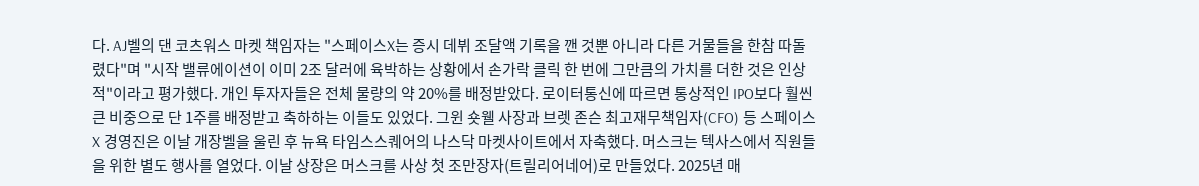다. AJ벨의 댄 코츠워스 마켓 책임자는 "스페이스X는 증시 데뷔 조달액 기록을 깬 것뿐 아니라 다른 거물들을 한참 따돌렸다"며 "시작 밸류에이션이 이미 2조 달러에 육박하는 상황에서 손가락 클릭 한 번에 그만큼의 가치를 더한 것은 인상적"이라고 평가했다. 개인 투자자들은 전체 물량의 약 20%를 배정받았다. 로이터통신에 따르면 통상적인 IPO보다 훨씬 큰 비중으로 단 1주를 배정받고 축하하는 이들도 있었다. 그윈 숏웰 사장과 브렛 존슨 최고재무책임자(CFO) 등 스페이스X 경영진은 이날 개장벨을 울린 후 뉴욕 타임스스퀘어의 나스닥 마켓사이트에서 자축했다. 머스크는 텍사스에서 직원들을 위한 별도 행사를 열었다. 이날 상장은 머스크를 사상 첫 조만장자(트릴리어네어)로 만들었다. 2025년 매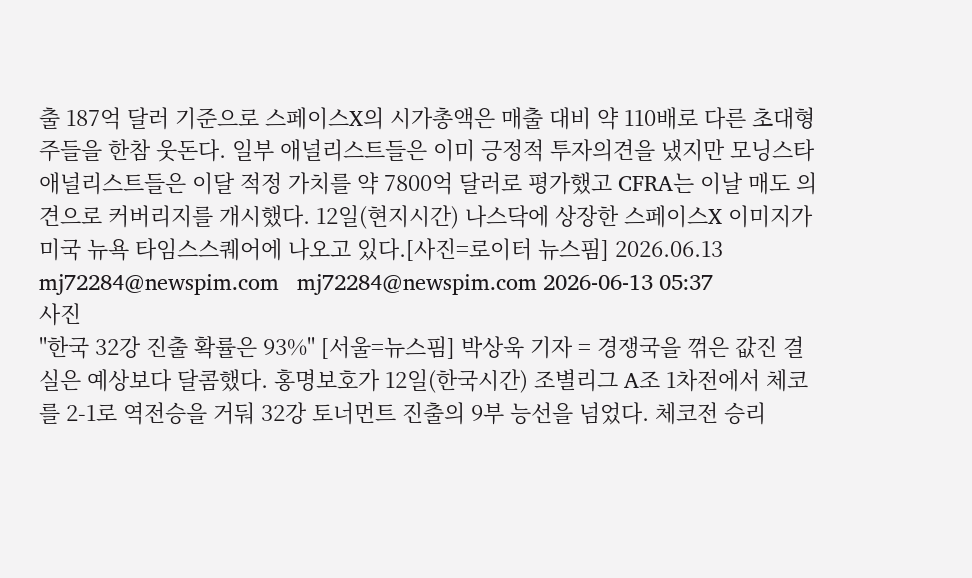출 187억 달러 기준으로 스페이스X의 시가총액은 매출 대비 약 110배로 다른 초대형주들을 한참 웃돈다. 일부 애널리스트들은 이미 긍정적 투자의견을 냈지만 모닝스타 애널리스트들은 이달 적정 가치를 약 7800억 달러로 평가했고 CFRA는 이날 매도 의견으로 커버리지를 개시했다. 12일(현지시간) 나스닥에 상장한 스페이스X 이미지가 미국 뉴욕 타임스스퀘어에 나오고 있다.[사진=로이터 뉴스핌] 2026.06.13 mj72284@newspim.com   mj72284@newspim.com 2026-06-13 05:37
사진
"한국 32강 진출 확률은 93%" [서울=뉴스핌] 박상욱 기자 = 경쟁국을 꺾은 값진 결실은 예상보다 달콤했다. 홍명보호가 12일(한국시간) 조별리그 A조 1차전에서 체코를 2-1로 역전승을 거둬 32강 토너먼트 진출의 9부 능선을 넘었다. 체코전 승리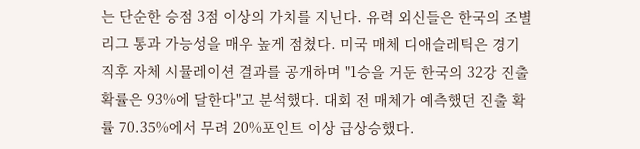는 단순한 승점 3점 이상의 가치를 지닌다. 유력 외신들은 한국의 조별리그 통과 가능성을 매우 높게 점쳤다. 미국 매체 디애슬레틱은 경기 직후 자체 시뮬레이션 결과를 공개하며 "1승을 거둔 한국의 32강 진출 확률은 93%에 달한다"고 분석했다. 대회 전 매체가 예측했던 진출 확률 70.35%에서 무려 20%포인트 이상 급상승했다.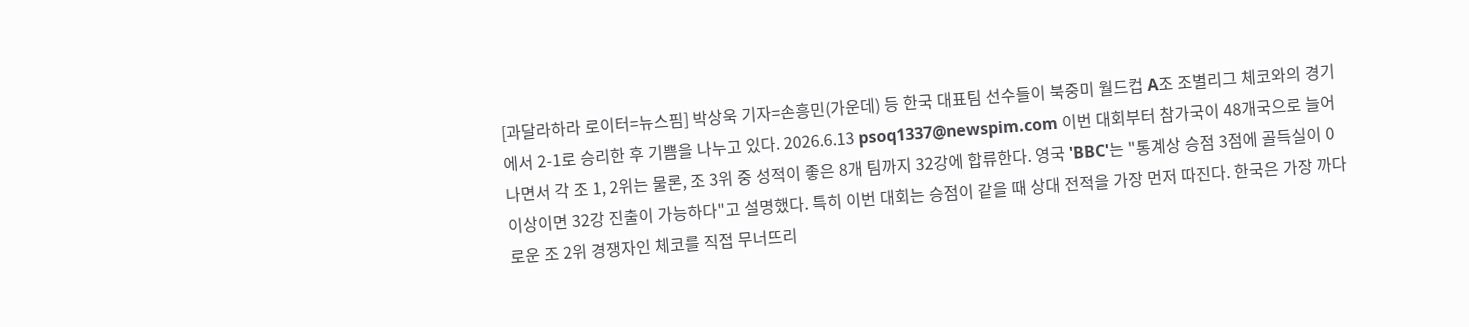[과달라하라 로이터=뉴스핌] 박상욱 기자=손흥민(가운데) 등 한국 대표팀 선수들이 북중미 월드컵 A조 조별리그 체코와의 경기에서 2-1로 승리한 후 기쁨을 나누고 있다. 2026.6.13 psoq1337@newspim.com 이번 대회부터 참가국이 48개국으로 늘어나면서 각 조 1, 2위는 물론, 조 3위 중 성적이 좋은 8개 팀까지 32강에 합류한다. 영국 'BBC'는 "통계상 승점 3점에 골득실이 0 이상이면 32강 진출이 가능하다"고 설명했다. 특히 이번 대회는 승점이 같을 때 상대 전적을 가장 먼저 따진다. 한국은 가장 까다로운 조 2위 경쟁자인 체코를 직접 무너뜨리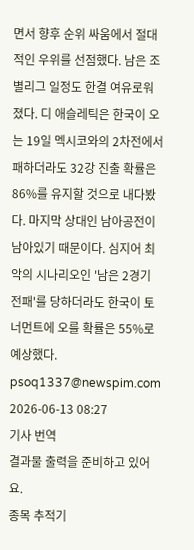면서 향후 순위 싸움에서 절대적인 우위를 선점했다. 남은 조별리그 일정도 한결 여유로워졌다. 디 애슬레틱은 한국이 오는 19일 멕시코와의 2차전에서 패하더라도 32강 진출 확률은 86%를 유지할 것으로 내다봤다. 마지막 상대인 남아공전이 남아있기 때문이다. 심지어 최악의 시나리오인 '남은 2경기 전패'를 당하더라도 한국이 토너먼트에 오를 확률은 55%로 예상했다. psoq1337@newspim.com 2026-06-13 08:27
기사 번역
결과물 출력을 준비하고 있어요.
종목 추적기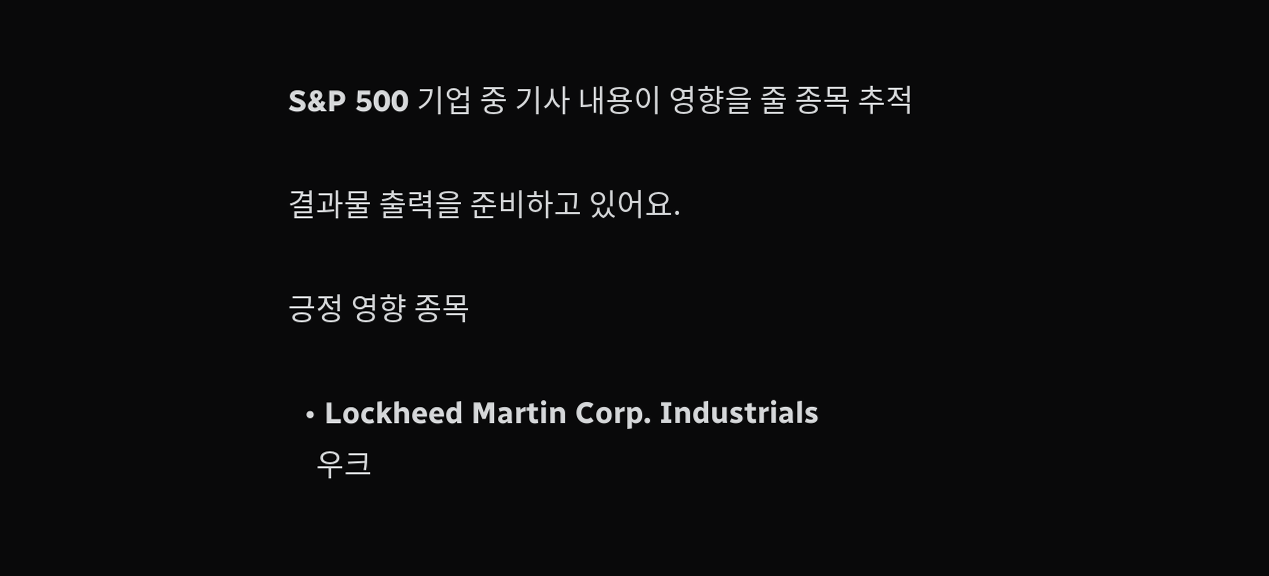S&P 500 기업 중 기사 내용이 영향을 줄 종목 추적

결과물 출력을 준비하고 있어요.

긍정 영향 종목

  • Lockheed Martin Corp. Industrials
    우크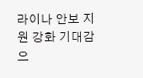라이나 안보 지원 강화 기대감으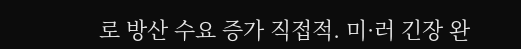로 방산 수요 증가 직접적. 미·러 긴장 완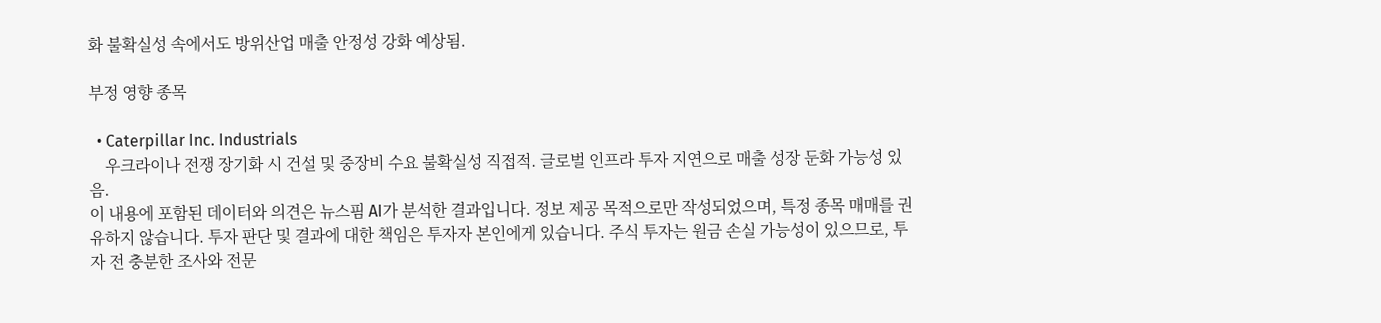화 불확실성 속에서도 방위산업 매출 안정성 강화 예상됨.

부정 영향 종목

  • Caterpillar Inc. Industrials
    우크라이나 전쟁 장기화 시 건설 및 중장비 수요 불확실성 직접적. 글로벌 인프라 투자 지연으로 매출 성장 둔화 가능성 있음.
이 내용에 포함된 데이터와 의견은 뉴스핌 AI가 분석한 결과입니다. 정보 제공 목적으로만 작성되었으며, 특정 종목 매매를 권유하지 않습니다. 투자 판단 및 결과에 대한 책임은 투자자 본인에게 있습니다. 주식 투자는 원금 손실 가능성이 있으므로, 투자 전 충분한 조사와 전문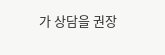가 상담을 권장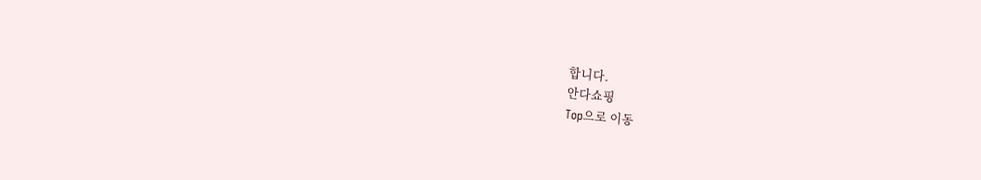합니다.
안다쇼핑
Top으로 이동